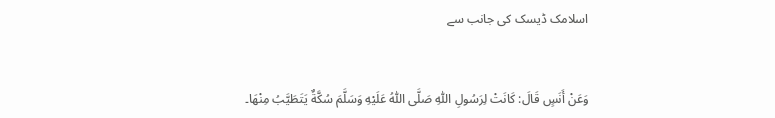اسلامک ڈیسک کی جانب سے


وَعَنْ أَنَسٍ قَالَ: كَانَتْ لِرَسُولِ اللّٰهِ صَلَّى اللّٰهُ عَلَيْهِ وَسَلَّمَ سُكَّةٌ يَتَطَيَّبُ مِنْهَا۔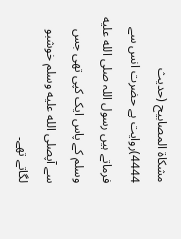مشکاۃ المصابیح (حدیث 4444)روایت ہے حضرت انس سے فرماتے ہیں رسول اللہ صلى الله عليه وسلم کے پاس ایک کپی تھی جس سے آپصلى الله عليه وسلم خوشبو لگاتے تھے۔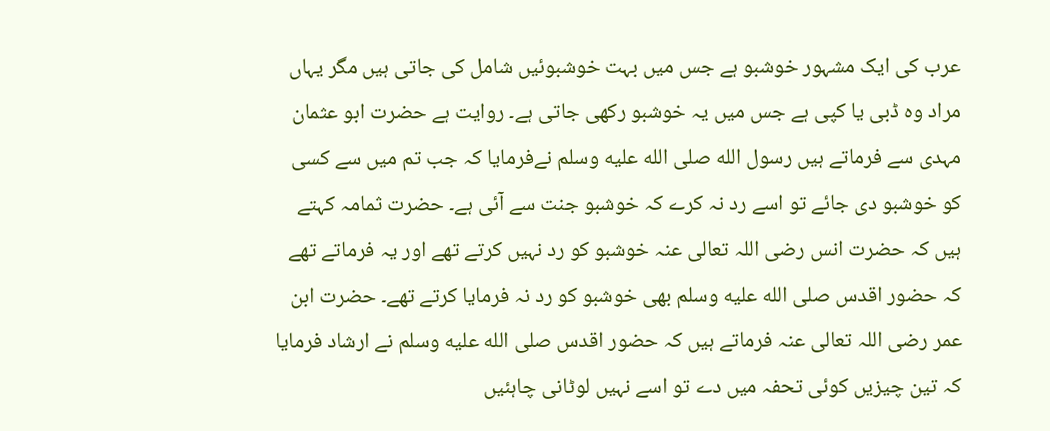عرب کی ایک مشہور خوشبو ہے جس میں بہت خوشبوئیں شامل کی جاتی ہیں مگر یہاں مراد وہ ڈبی یا کپی ہے جس میں یہ خوشبو رکھی جاتی ہے۔ روایت ہے حضرت ابو عثمان مہدی سے فرماتے ہیں رسول الله صلى الله عليه وسلم نےفرمایا کہ جب تم میں سے کسی کو خوشبو دی جائے تو اسے رد نہ کرے کہ خوشبو جنت سے آئی ہے۔ حضرت ثمامہ کہتے ہیں کہ حضرت انس رضی اللہ تعالی عنہ خوشبو کو رد نہیں کرتے تھے اور یہ فرماتے تھے کہ حضور اقدس صلى الله عليه وسلم بھی خوشبو کو رد نہ فرمایا کرتے تھے۔ حضرت ابن عمر رضی اللہ تعالی عنہ فرماتے ہیں کہ حضور اقدس صلى الله عليه وسلم نے ارشاد فرمایا کہ تین چیزیں کوئی تحفہ میں دے تو اسے نہیں لوٹانی چاہئیں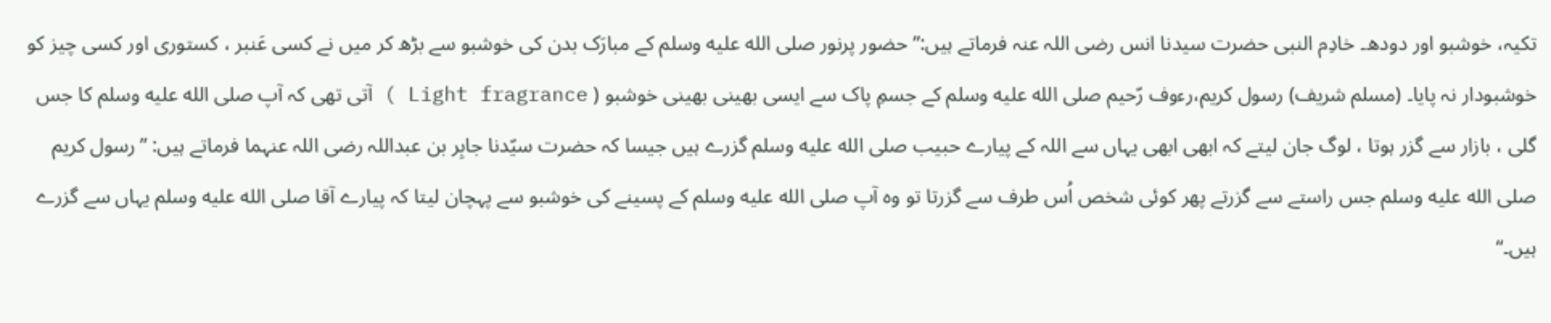تکیہ، خوشبو اور دودھ۔ خادِم النبی حضرت سیدنا انس رضی اللہ عنہ فرماتے ہیں:”حضور پرنور صلى الله عليه وسلم کے مبارَک بدن کی خوشبو سے بڑھ کر میں نے کسی عَنبر ، کستوری اور کسی چیز کو خوشبودار نہ پایا۔ (مسلم شریف) رسول کریم،رءوف رّحیم صلى الله عليه وسلم کے جسمِ پاک سے ایسی بھینی بھینی خوشبو ( Light fragrance ) آتی تھی کہ آپ صلى الله عليه وسلم کا جس گلی ، بازار سے گزر ہوتا ، لوگ جان لیتے کہ ابھی ابھی یہاں سے اللہ کے پیارے حبیب صلى الله عليه وسلم گزرے ہیں جیسا کہ حضرت سیّدنا جابِر بن عبداللہ رضی اللہ عنہما فرماتے ہیں: ”رسول کریم صلى الله عليه وسلم جس راستے سے گزرتے پھر کوئی شخص اُس طرف سے گزرتا تو وہ آپ صلى الله عليه وسلم کے پسینے کی خوشبو سے پہچان لیتا کہ پیارے آقا صلى الله عليه وسلم یہاں سے گزرے ہیں۔“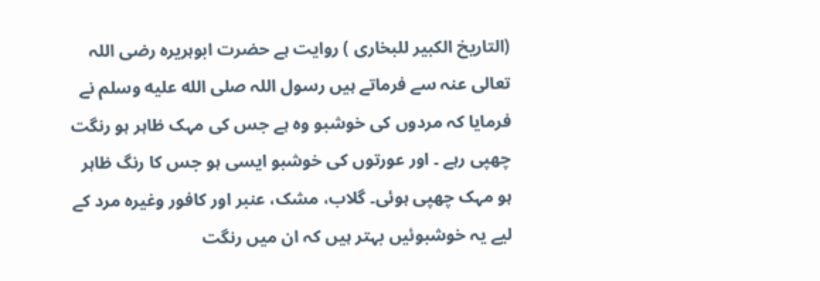(التاریخ الکبیر للبخاری ) روایت ہے حضرت ابوہریرہ رضی اللہ تعالی عنہ سے فرماتے ہیں رسول اللہ صلى الله عليه وسلم نے فرمایا کہ مردوں کی خوشبو وہ ہے جس کی مہک ظاہر ہو رنگت چھپی رہے ۔ اور عورتوں کی خوشبو ایسی ہو جس کا رنگ ظاہر ہو مہک چھپی ہوئی۔ گلاب، مشک، عنبر اور کافور وغیرہ مرد کے لیے یہ خوشبوئیں بہتر ہیں کہ ان میں رنگت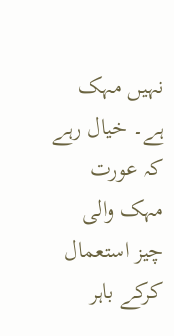نہیں مہک ہے۔ خیال رہے کہ عورت مہک والی چیز استعمال کرکے باہر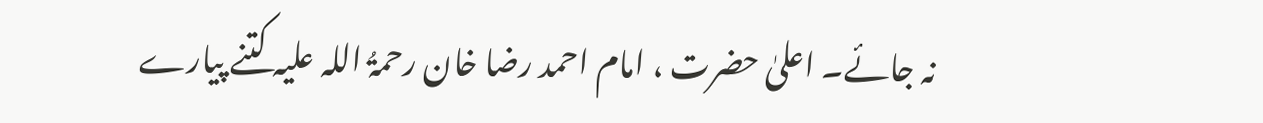نہ جائے۔ اعلیٰ حضرت ، امام احمد رضا خان رحمۃُ اللہ علیہ کتنے پیارے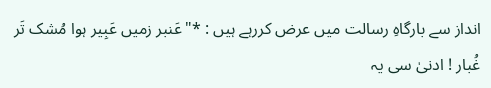انداز سے بارگاہِ رسالت میں عرض کررہے ہیں : *"عَنبر زمیں عَبِیر ہوا مُشک تَر غُبار ! ادنیٰ سی یہ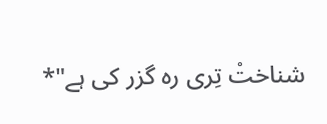شناختْ تِری رہ گزر کی ہے"*